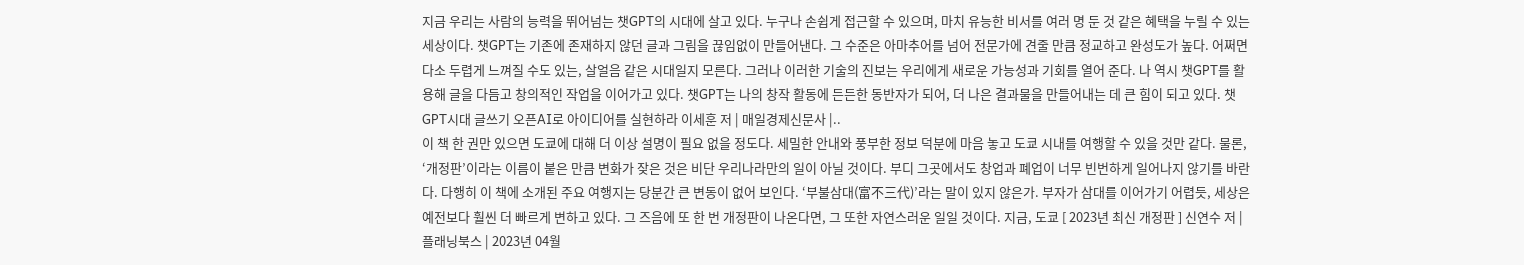지금 우리는 사람의 능력을 뛰어넘는 챗GPT의 시대에 살고 있다. 누구나 손쉽게 접근할 수 있으며, 마치 유능한 비서를 여러 명 둔 것 같은 혜택을 누릴 수 있는 세상이다. 챗GPT는 기존에 존재하지 않던 글과 그림을 끊임없이 만들어낸다. 그 수준은 아마추어를 넘어 전문가에 견줄 만큼 정교하고 완성도가 높다. 어쩌면 다소 두렵게 느껴질 수도 있는, 살얼음 같은 시대일지 모른다. 그러나 이러한 기술의 진보는 우리에게 새로운 가능성과 기회를 열어 준다. 나 역시 챗GPT를 활용해 글을 다듬고 창의적인 작업을 이어가고 있다. 챗GPT는 나의 창작 활동에 든든한 동반자가 되어, 더 나은 결과물을 만들어내는 데 큰 힘이 되고 있다. 챗GPT시대 글쓰기 오픈AI로 아이디어를 실현하라 이세훈 저 | 매일경제신문사 |..
이 책 한 권만 있으면 도쿄에 대해 더 이상 설명이 필요 없을 정도다. 세밀한 안내와 풍부한 정보 덕분에 마음 놓고 도쿄 시내를 여행할 수 있을 것만 같다. 물론, ‘개정판’이라는 이름이 붙은 만큼 변화가 잦은 것은 비단 우리나라만의 일이 아닐 것이다. 부디 그곳에서도 창업과 폐업이 너무 빈번하게 일어나지 않기를 바란다. 다행히 이 책에 소개된 주요 여행지는 당분간 큰 변동이 없어 보인다. ‘부불삼대(富不三代)’라는 말이 있지 않은가. 부자가 삼대를 이어가기 어렵듯, 세상은 예전보다 훨씬 더 빠르게 변하고 있다. 그 즈음에 또 한 번 개정판이 나온다면, 그 또한 자연스러운 일일 것이다. 지금, 도쿄 [ 2023년 최신 개정판 ] 신연수 저 | 플래닝북스 | 2023년 04월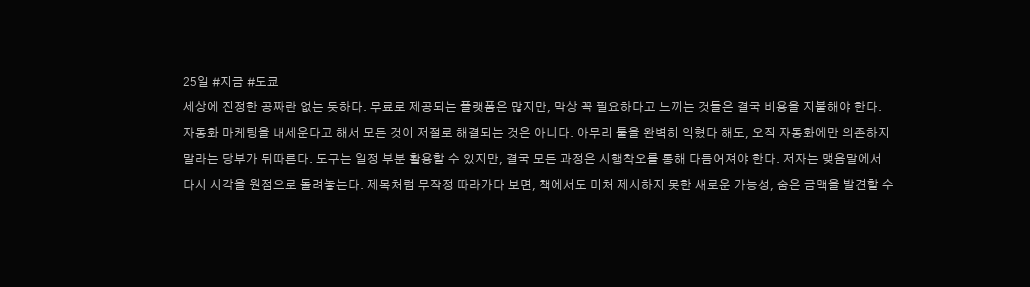25일 #지금 #도쿄
세상에 진정한 공짜란 없는 듯하다. 무료로 제공되는 플랫폼은 많지만, 막상 꼭 필요하다고 느끼는 것들은 결국 비용을 지불해야 한다. 자동화 마케팅을 내세운다고 해서 모든 것이 저절로 해결되는 것은 아니다. 아무리 툴을 완벽히 익혔다 해도, 오직 자동화에만 의존하지 말라는 당부가 뒤따른다. 도구는 일정 부분 활용할 수 있지만, 결국 모든 과정은 시행착오를 통해 다듬어져야 한다. 저자는 맺음말에서 다시 시각을 원점으로 돌려놓는다. 제목처럼 무작정 따라가다 보면, 책에서도 미처 제시하지 못한 새로운 가능성, 숨은 금맥을 발견할 수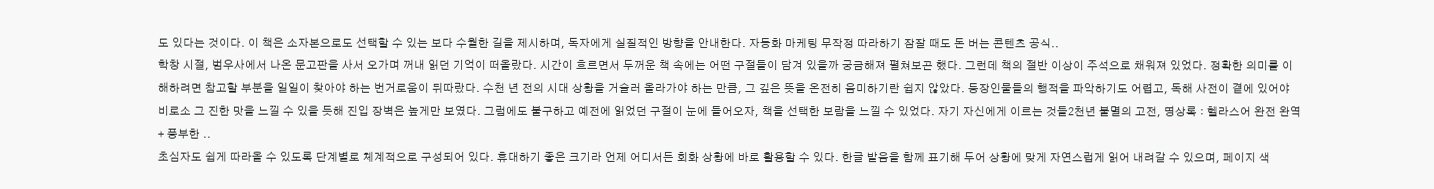도 있다는 것이다. 이 책은 소자본으로도 선택할 수 있는 보다 수월한 길을 제시하며, 독자에게 실질적인 방향을 안내한다. 자동화 마케팅 무작정 따라하기 잠잘 때도 돈 버는 콘텐츠 공식..
학창 시절, 범우사에서 나온 문고판을 사서 오가며 꺼내 읽던 기억이 떠올랐다. 시간이 흐르면서 두꺼운 책 속에는 어떤 구절들이 담겨 있을까 궁금해져 펼쳐보곤 했다. 그런데 책의 절반 이상이 주석으로 채워져 있었다. 정확한 의미를 이해하려면 참고할 부분을 일일이 찾아야 하는 번거로움이 뒤따랐다. 수천 년 전의 시대 상황을 거슬러 올라가야 하는 만큼, 그 깊은 뜻을 온전히 음미하기란 쉽지 않았다. 등장인물들의 행적을 파악하기도 어렵고, 독해 사전이 곁에 있어야 비로소 그 진한 맛을 느낄 수 있을 듯해 진입 장벽은 높게만 보였다. 그럼에도 불구하고 예전에 읽었던 구절이 눈에 들어오자, 책을 선택한 보람을 느낄 수 있었다. 자기 자신에게 이르는 것들2천년 불멸의 고전, 명상록 : 헬라스어 완전 완역 + 풍부한 ..
초심자도 쉽게 따라올 수 있도록 단계별로 체계적으로 구성되어 있다. 휴대하기 좋은 크기라 언제 어디서든 회화 상황에 바로 활용할 수 있다. 한글 발음을 함께 표기해 두어 상황에 맞게 자연스럽게 읽어 내려갈 수 있으며, 페이지 색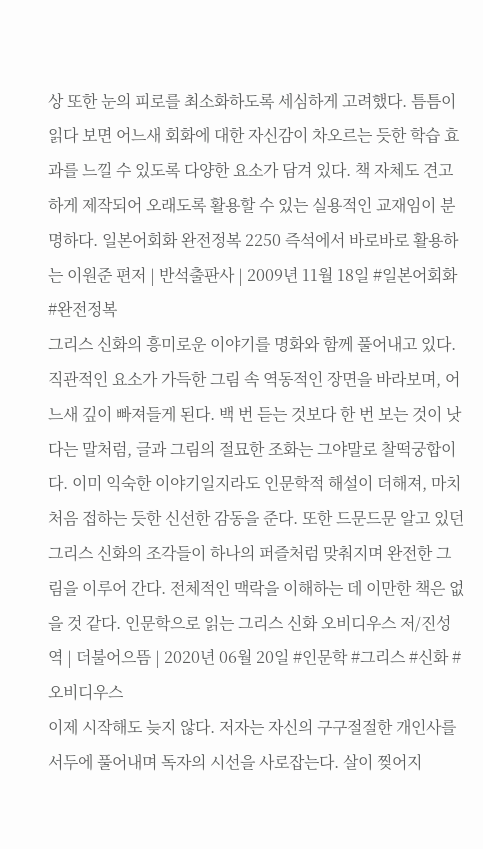상 또한 눈의 피로를 최소화하도록 세심하게 고려했다. 틈틈이 읽다 보면 어느새 회화에 대한 자신감이 차오르는 듯한 학습 효과를 느낄 수 있도록 다양한 요소가 담겨 있다. 책 자체도 견고하게 제작되어 오래도록 활용할 수 있는 실용적인 교재임이 분명하다. 일본어회화 완전정복 2250 즉석에서 바로바로 활용하는 이원준 편저 | 반석출판사 | 2009년 11월 18일 #일본어회화 #완전정복
그리스 신화의 흥미로운 이야기를 명화와 함께 풀어내고 있다. 직관적인 요소가 가득한 그림 속 역동적인 장면을 바라보며, 어느새 깊이 빠져들게 된다. 백 번 듣는 것보다 한 번 보는 것이 낫다는 말처럼, 글과 그림의 절묘한 조화는 그야말로 찰떡궁합이다. 이미 익숙한 이야기일지라도 인문학적 해설이 더해져, 마치 처음 접하는 듯한 신선한 감동을 준다. 또한 드문드문 알고 있던 그리스 신화의 조각들이 하나의 퍼즐처럼 맞춰지며 완전한 그림을 이루어 간다. 전체적인 맥락을 이해하는 데 이만한 책은 없을 것 같다. 인문학으로 읽는 그리스 신화 오비디우스 저/진성 역 | 더불어으뜸 | 2020년 06월 20일 #인문학 #그리스 #신화 #오비디우스
이제 시작해도 늦지 않다. 저자는 자신의 구구절절한 개인사를 서두에 풀어내며 독자의 시선을 사로잡는다. 살이 찢어지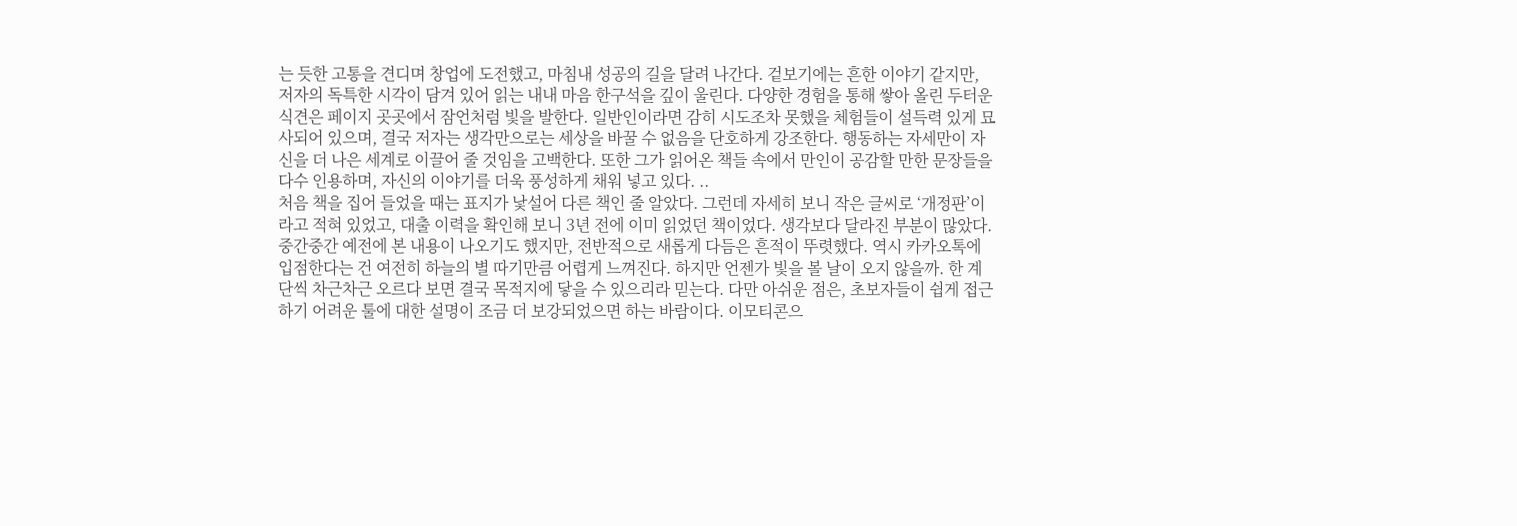는 듯한 고통을 견디며 창업에 도전했고, 마침내 성공의 길을 달려 나간다. 겉보기에는 흔한 이야기 같지만, 저자의 독특한 시각이 담겨 있어 읽는 내내 마음 한구석을 깊이 울린다. 다양한 경험을 통해 쌓아 올린 두터운 식견은 페이지 곳곳에서 잠언처럼 빛을 발한다. 일반인이라면 감히 시도조차 못했을 체험들이 설득력 있게 묘사되어 있으며, 결국 저자는 생각만으로는 세상을 바꿀 수 없음을 단호하게 강조한다. 행동하는 자세만이 자신을 더 나은 세계로 이끌어 줄 것임을 고백한다. 또한 그가 읽어온 책들 속에서 만인이 공감할 만한 문장들을 다수 인용하며, 자신의 이야기를 더욱 풍성하게 채워 넣고 있다. ..
처음 책을 집어 들었을 때는 표지가 낯설어 다른 책인 줄 알았다. 그런데 자세히 보니 작은 글씨로 ‘개정판’이라고 적혀 있었고, 대출 이력을 확인해 보니 3년 전에 이미 읽었던 책이었다. 생각보다 달라진 부분이 많았다. 중간중간 예전에 본 내용이 나오기도 했지만, 전반적으로 새롭게 다듬은 흔적이 뚜렷했다. 역시 카카오톡에 입점한다는 건 여전히 하늘의 별 따기만큼 어렵게 느껴진다. 하지만 언젠가 빛을 볼 날이 오지 않을까. 한 계단씩 차근차근 오르다 보면 결국 목적지에 닿을 수 있으리라 믿는다. 다만 아쉬운 점은, 초보자들이 쉽게 접근하기 어려운 툴에 대한 설명이 조금 더 보강되었으면 하는 바람이다. 이모티콘으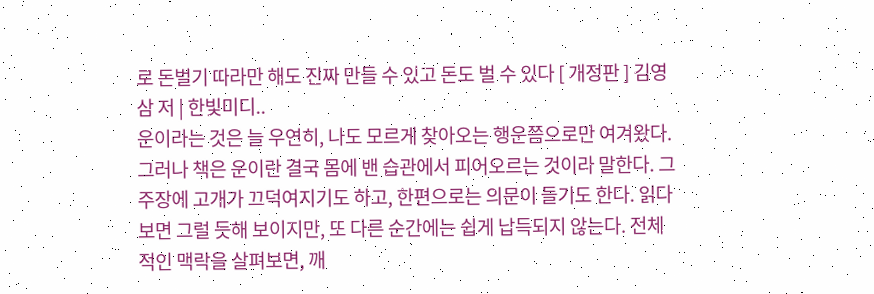로 돈벌기 따라만 해도 진짜 만들 수 있고 돈도 벌 수 있다 [ 개정판 ] 김영삼 저 | 한빛미디..
운이라는 것은 늘 우연히, 나도 모르게 찾아오는 행운쯤으로만 여겨왔다. 그러나 책은 운이란 결국 몸에 밴 습관에서 피어오르는 것이라 말한다. 그 주장에 고개가 끄덕여지기도 하고, 한편으로는 의문이 들기도 한다. 읽다 보면 그럴 듯해 보이지만, 또 다른 순간에는 쉽게 납득되지 않는다. 전체적인 맥락을 살펴보면, 깨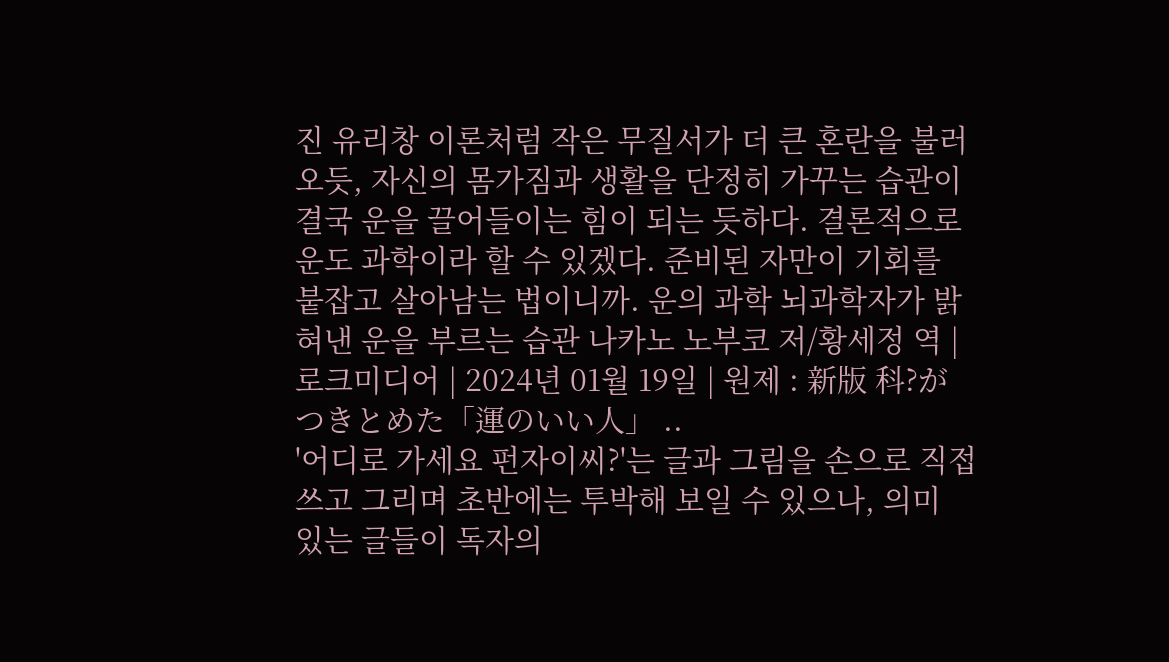진 유리창 이론처럼 작은 무질서가 더 큰 혼란을 불러오듯, 자신의 몸가짐과 생활을 단정히 가꾸는 습관이 결국 운을 끌어들이는 힘이 되는 듯하다. 결론적으로 운도 과학이라 할 수 있겠다. 준비된 자만이 기회를 붙잡고 살아남는 법이니까. 운의 과학 뇌과학자가 밝혀낸 운을 부르는 습관 나카노 노부코 저/황세정 역 | 로크미디어 | 2024년 01월 19일 | 원제 : 新版 科?がつきとめた「運のいい人」 ..
'어디로 가세요 펀자이씨?'는 글과 그림을 손으로 직접 쓰고 그리며 초반에는 투박해 보일 수 있으나, 의미 있는 글들이 독자의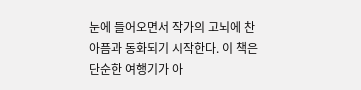눈에 들어오면서 작가의 고뇌에 찬 아픔과 동화되기 시작한다. 이 책은 단순한 여행기가 아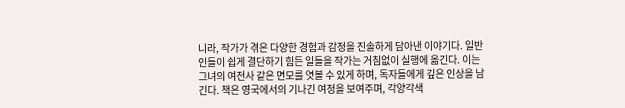니라, 작가가 겪은 다양한 경험과 감정을 진솔하게 담아낸 이야기다. 일반인들이 쉽게 결단하기 힘든 일들을 작가는 거침없이 실행에 옮긴다. 이는 그녀의 여전사 같은 면모를 엿볼 수 있게 하며, 독자들에게 깊은 인상을 남긴다. 책은 영국에서의 기나긴 여정을 보여주며, 각양각색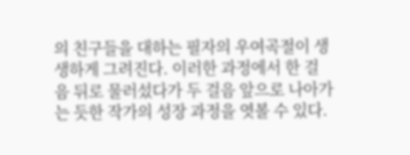의 친구들을 대하는 필자의 우여곡절이 생생하게 그려진다. 이러한 과정에서 한 걸음 뒤로 물러섰다가 두 걸음 앞으로 나아가는 듯한 작가의 성장 과정을 엿볼 수 있다.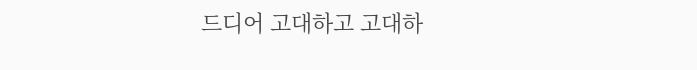드디어 고대하고 고대하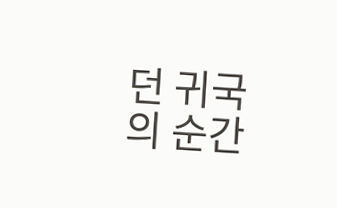던 귀국의 순간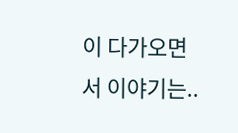이 다가오면서 이야기는..